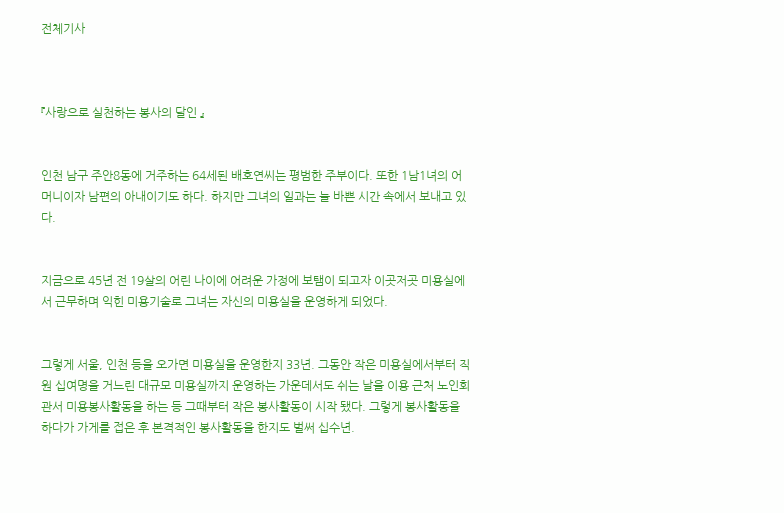전체기사



『사랑으로 실천하는 봉사의 달인 』


인천 남구 주안8동에 거주하는 64세된 배호연씨는 평범한 주부이다. 또한 1남1녀의 어머니이자 남편의 아내이기도 하다. 하지만 그녀의 일과는 늘 바쁜 시간 속에서 보내고 있다.


지금으로 45년 전 19살의 어린 나이에 어려운 가정에 보탬이 되고자 이곳저곳 미용실에서 근무하며 익힌 미용기술로 그녀는 자신의 미용실을 운영하게 되었다.


그렇게 서울, 인천 등을 오가면 미용실을 운영한지 33년. 그동안 작은 미용실에서부터 직원 십여명을 거느린 대규모 미용실까지 운영하는 가운데서도 쉬는 날을 이용 근처 노인회관서 미용봉사활동을 하는 등 그때부터 작은 봉사활동이 시작 됐다. 그렇게 봉사활동을 하다가 가게를 접은 후 본격적인 봉사활동을 한지도 벌써 십수년.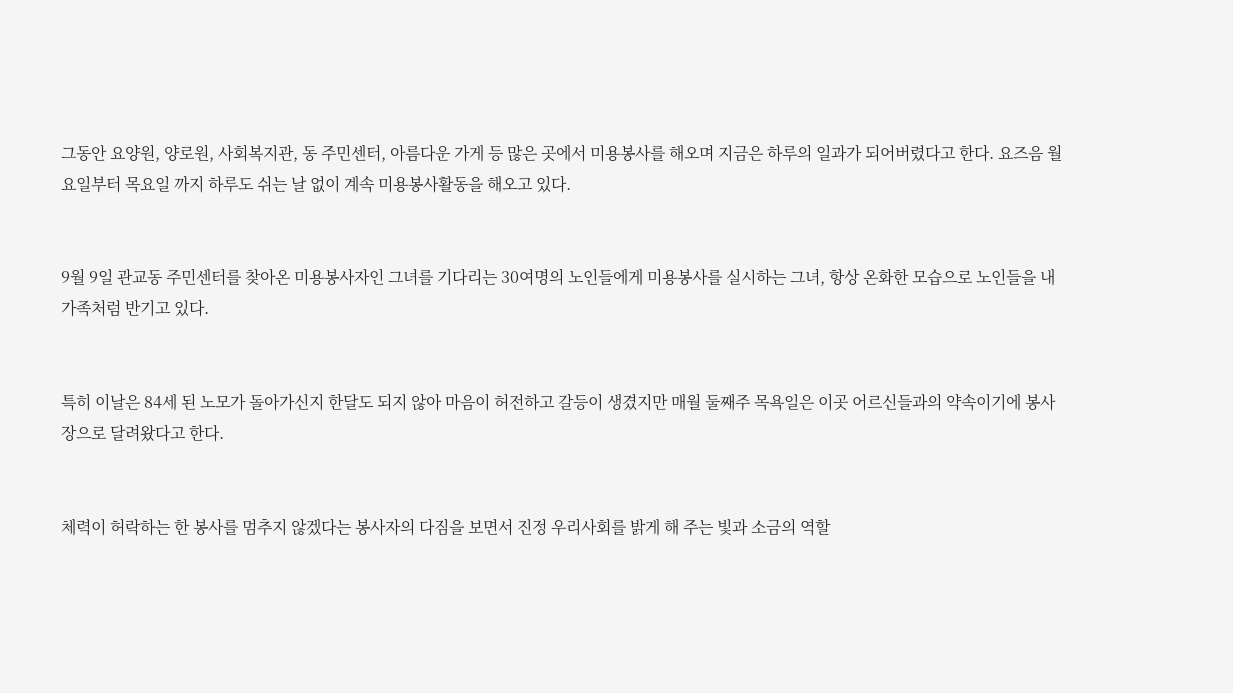그동안 요양원, 양로원, 사회복지관, 동 주민센터, 아름다운 가게 등 많은 곳에서 미용봉사를 해오며 지금은 하루의 일과가 되어버렸다고 한다. 요즈음 월요일부터 목요일 까지 하루도 쉬는 날 없이 계속 미용봉사활동을 해오고 있다.


9월 9일 관교동 주민센터를 찾아온 미용봉사자인 그녀를 기다리는 30여명의 노인들에게 미용봉사를 실시하는 그녀, 항상 온화한 모습으로 노인들을 내 가족처럼 반기고 있다.


특히 이날은 84세 된 노모가 돌아가신지 한달도 되지 않아 마음이 허전하고 갈등이 생겼지만 매월 둘째주 목욕일은 이곳 어르신들과의 약속이기에 봉사 장으로 달려왔다고 한다.


체력이 허락하는 한 봉사를 멈추지 않겠다는 봉사자의 다짐을 보면서 진정 우리사회를 밝게 해 주는 빛과 소금의 역할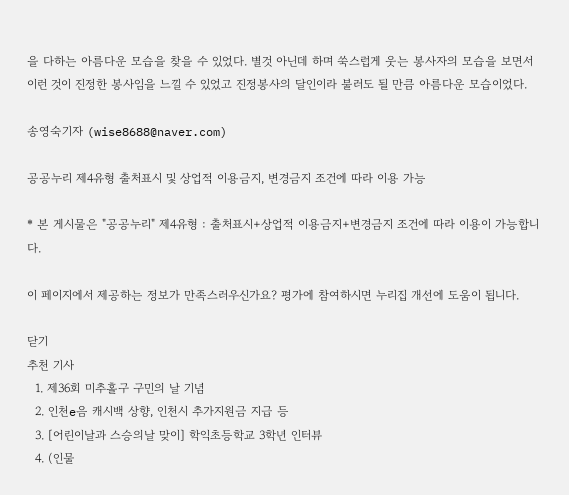을 다하는 아름다운 모습을 찾을 수 있었다. 별것 아닌데 하며 쑥스럽게 웃는 봉사자의 모습을 보면서 이런 것이 진정한 봉사임을 느낄 수 있었고 진정봉사의 달인이라 불러도 될 만큼 아름다운 모습이었다.

송영숙기자 (wise8688@naver.com)

공공누리 제4유형 출처표시 및 상업적 이용금지, 변경금지 조건에 따라 이용 가능

* 본 게시물은 "공공누리" 제4유형 : 출처표시+상업적 이용금지+변경금지 조건에 따라 이용이 가능합니다.

이 페이지에서 제공하는 정보가 만족스러우신가요? 평가에 참여하시면 누리집 개선에 도움이 됩니다.

닫기
추천 기사
  1. 제36회 미추홀구 구민의 날 기념
  2. 인천e음 캐시백 상향, 인천시 추가지원금 지급 등
  3. [어린이날과 스승의날 맞이] 학익초등학교 3학년 인터뷰
  4. (인물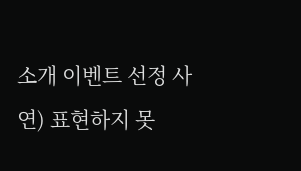소개 이벤트 선정 사연) 표현하지 못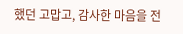했던 고맙고, 감사한 마음을 전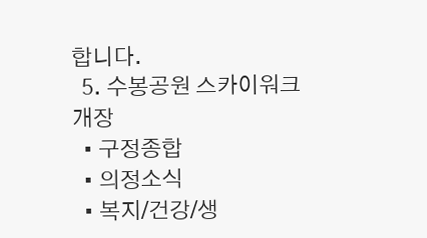합니다.
  5. 수봉공원 스카이워크 개장
  • 구정종합
  • 의정소식
  • 복지/건강/생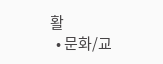활
  • 문화/교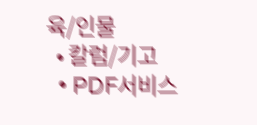육/인물
  • 칼럼/기고
  • PDF서비스